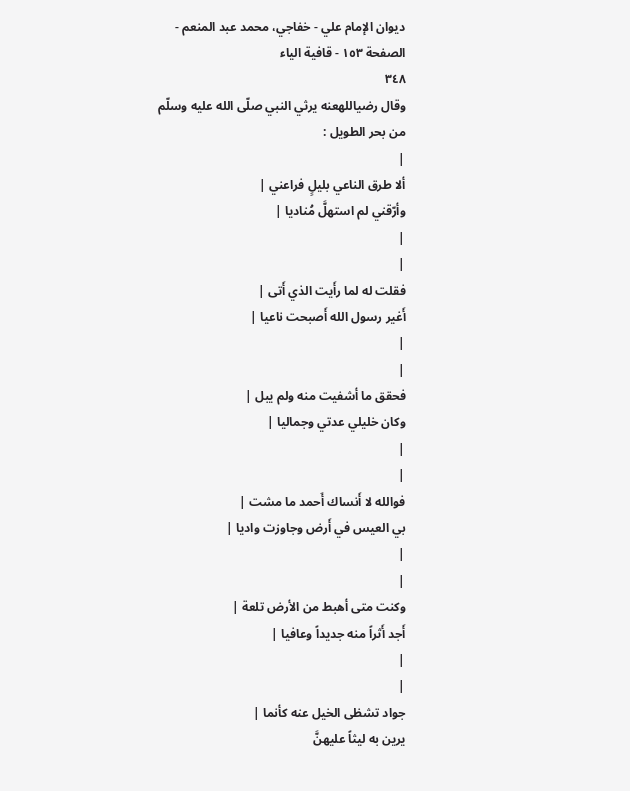ديوان الإمام علي - خفاجي، محمد عبد المنعم - الصفحة ١٥٣ - قافية الياء
٣٤٨
وقال رضياللهعنه يرثي النبي صلّى الله عليه وسلّم من بحر الطويل :
|
ألا طرق الناعي بليلٍ فراعني |
وأرّقني لم استهلَّ مُناديا |
|
|
فقلت له لما رأَيت الذي أَتى |
أَغير رسول الله أَصبحت ناعيا |
|
|
فحقق ما أشفيت منه ولم يبل |
وكان خليلي عدتي وجماليا |
|
|
فوالله لا أَنساك أَحمد ما مشت |
بي العيس في أَرض وجاوزت واديا |
|
|
وكنت متى أهبط من الأرض تلعة |
أَجد أَثراً منه جديداً وعافيا |
|
|
جواد تشظى الخيل عنه كأنما |
يرين به ليثاً عليهنَّ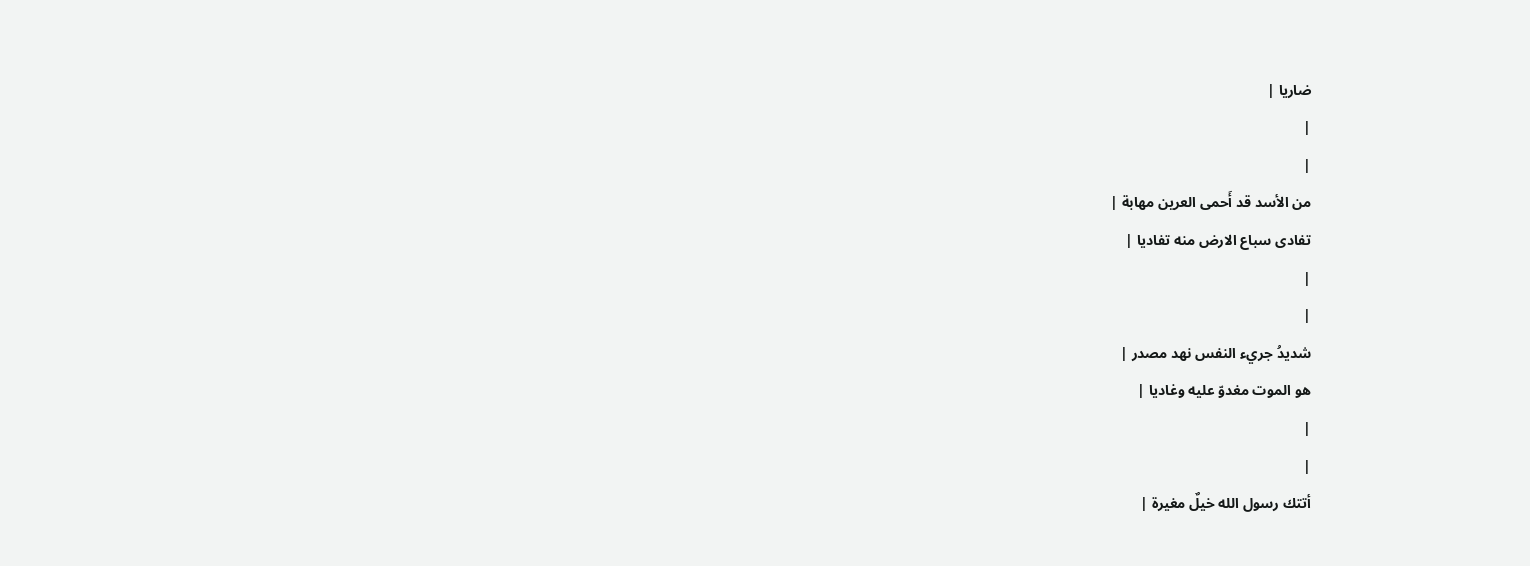ضاريا |
|
|
من الأسد قد أَحمى العرين مهابة |
تفادى سباع الارض منه تفاديا |
|
|
شديدُ جريء النفس نهد مصدر |
هو الموت مغدوّ عليه وغاديا |
|
|
أتتك رسول الله خيلٌ مغيرة |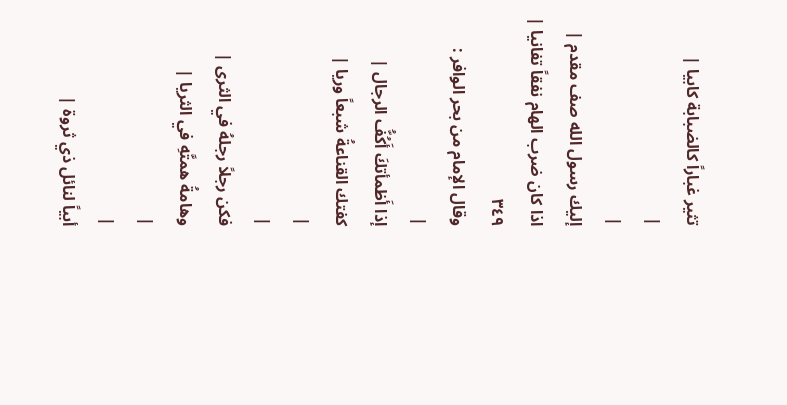تثير غباراً كالضبابة كابيا |
|
|
إليك رسول الله صف مقدم |
اذا كان ضرب الهام نفقاً تفانيا |
٣٤٩
وقال الإمام من بحر الوافر :
|
إذا أَظمأتكَ أَكُفُّ الرجال |
كفتك القناعةُ شبعاً وريا |
|
|
فكن رجلاً رجلهُ في الثرى |
وهامةُ همتَّهِ في الثريا |
|
|
أبياً لنائل ذي ثروة |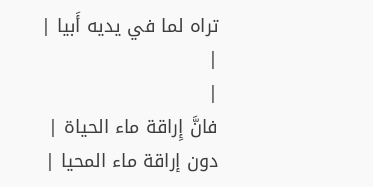تراه لما في يديه أَبيا |
|
|
فانَّ إِراقة ماء الحياة |
دون إراقة ماء المحيا |